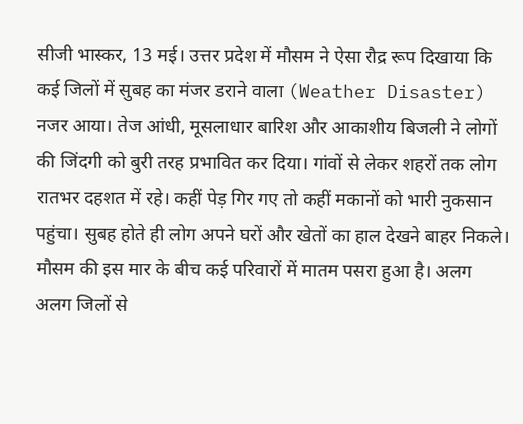सीजी भास्कर, 13 मई। उत्तर प्रदेश में मौसम ने ऐसा रौद्र रूप दिखाया कि कई जिलों में सुबह का मंजर डराने वाला (Weather Disaster) नजर आया। तेज आंधी, मूसलाधार बारिश और आकाशीय बिजली ने लोगों की जिंदगी को बुरी तरह प्रभावित कर दिया। गांवों से लेकर शहरों तक लोग रातभर दहशत में रहे। कहीं पेड़ गिर गए तो कहीं मकानों को भारी नुकसान पहुंचा। सुबह होते ही लोग अपने घरों और खेतों का हाल देखने बाहर निकले।
मौसम की इस मार के बीच कई परिवारों में मातम पसरा हुआ है। अलग अलग जिलों से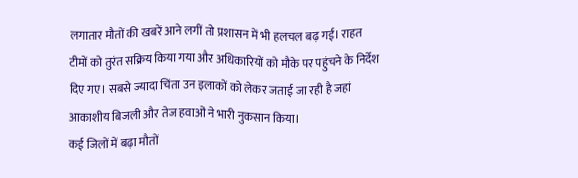लगातार मौतों की खबरें आने लगीं तो प्रशासन में भी हलचल बढ़ गई। राहत टीमों को तुरंत सक्रिय किया गया और अधिकारियों को मौके पर पहुंचने के निर्देश दिए गए। सबसे ज्यादा चिंता उन इलाकों को लेकर जताई जा रही है जहां आकाशीय बिजली और तेज हवाओं ने भारी नुकसान किया।
कई जिलों में बढ़ा मौतों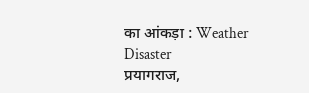का आंकड़ा : Weather Disaster
प्रयागराज,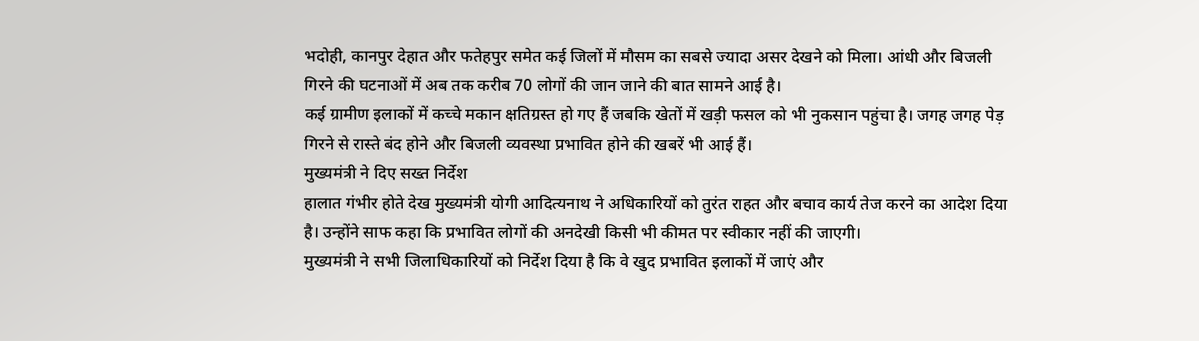भदोही, कानपुर देहात और फतेहपुर समेत कई जिलों में मौसम का सबसे ज्यादा असर देखने को मिला। आंधी और बिजली गिरने की घटनाओं में अब तक करीब 70 लोगों की जान जाने की बात सामने आई है।
कई ग्रामीण इलाकों में कच्चे मकान क्षतिग्रस्त हो गए हैं जबकि खेतों में खड़ी फसल को भी नुकसान पहुंचा है। जगह जगह पेड़ गिरने से रास्ते बंद होने और बिजली व्यवस्था प्रभावित होने की खबरें भी आई हैं।
मुख्यमंत्री ने दिए सख्त निर्देश
हालात गंभीर होते देख मुख्यमंत्री योगी आदित्यनाथ ने अधिकारियों को तुरंत राहत और बचाव कार्य तेज करने का आदेश दिया है। उन्होंने साफ कहा कि प्रभावित लोगों की अनदेखी किसी भी कीमत पर स्वीकार नहीं की जाएगी।
मुख्यमंत्री ने सभी जिलाधिकारियों को निर्देश दिया है कि वे खुद प्रभावित इलाकों में जाएं और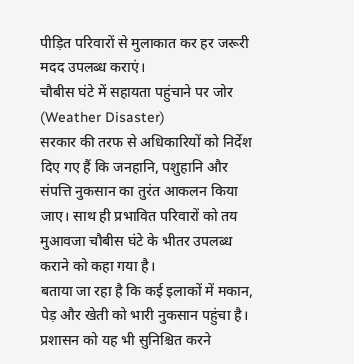पीड़ित परिवारों से मुलाकात कर हर जरूरी मदद उपलब्ध कराएं।
चौबीस घंटे में सहायता पहुंचाने पर जोर (Weather Disaster)
सरकार की तरफ से अधिकारियों को निर्देश दिए गए हैं कि जनहानि, पशुहानि और संपत्ति नुकसान का तुरंत आकलन किया जाए। साथ ही प्रभावित परिवारों को तय मुआवजा चौबीस घंटे के भीतर उपलब्ध कराने को कहा गया है।
बताया जा रहा है कि कई इलाकों में मकान, पेड़ और खेती को भारी नुकसान पहुंचा है। प्रशासन को यह भी सुनिश्चित करने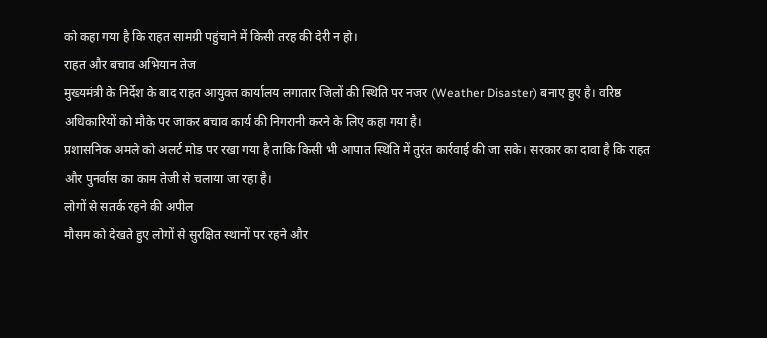को कहा गया है कि राहत सामग्री पहुंचाने में किसी तरह की देरी न हो।
राहत और बचाव अभियान तेज
मुख्यमंत्री के निर्देश के बाद राहत आयुक्त कार्यालय लगातार जिलों की स्थिति पर नजर (Weather Disaster) बनाए हुए है। वरिष्ठ अधिकारियों को मौके पर जाकर बचाव कार्य की निगरानी करने के लिए कहा गया है।
प्रशासनिक अमले को अलर्ट मोड पर रखा गया है ताकि किसी भी आपात स्थिति में तुरंत कार्रवाई की जा सके। सरकार का दावा है कि राहत और पुनर्वास का काम तेजी से चलाया जा रहा है।
लोगों से सतर्क रहने की अपील
मौसम को देखते हुए लोगों से सुरक्षित स्थानों पर रहने और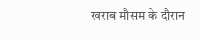खराब मौसम के दौरान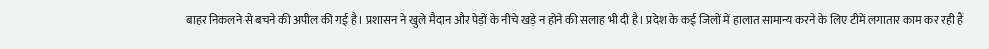बाहर निकलने से बचने की अपील की गई है। प्रशासन ने खुले मैदान और पेड़ों के नीचे खड़े न होने की सलाह भी दी है। प्रदेश के कई जिलों में हालात सामान्य करने के लिए टीमें लगातार काम कर रही हैं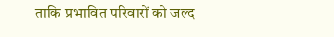ताकि प्रभावित परिवारों को जल्द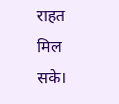राहत मिल सके।